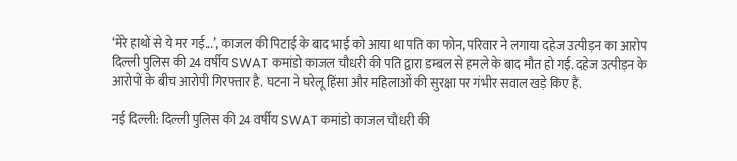‘मेरे हाथों से ये मर गई...’, काजल की पिटाई के बाद भाई को आया था पति का फोन, परिवार ने लगाया दहेज उत्पीड़न का आरोप
दिल्ली पुलिस की 24 वर्षीय SWAT कमांडो काजल चौधरी की पति द्वारा डम्बल से हमले के बाद मौत हो गई. दहेज उत्पीड़न के आरोपों के बीच आरोपी गिरफ्तार है. घटना ने घरेलू हिंसा और महिलाओं की सुरक्षा पर गंभीर सवाल खड़े किए हैं.

नई दिल्ली: दिल्ली पुलिस की 24 वर्षीय SWAT कमांडो काजल चौधरी की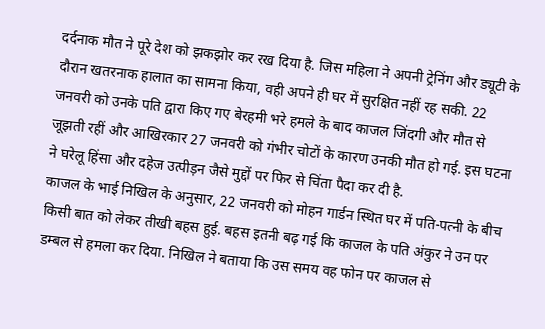दर्दनाक मौत ने पूरे देश को झकझोर कर रख दिया है. जिस महिला ने अपनी ट्रेनिंग और ड्यूटी के दौरान खतरनाक हालात का सामना किया, वही अपने ही घर में सुरक्षित नहीं रह सकी. 22 जनवरी को उनके पति द्वारा किए गए बेरहमी भरे हमले के बाद काजल जिंदगी और मौत से जूझती रहीं और आखिरकार 27 जनवरी को गंभीर चोटों के कारण उनकी मौत हो गई. इस घटना ने घरेलू हिंसा और दहेज उत्पीड़न जैसे मुद्दों पर फिर से चिंता पैदा कर दी है.
काजल के भाई निखिल के अनुसार, 22 जनवरी को मोहन गार्डन स्थित घर में पति-पत्नी के बीच किसी बात को लेकर तीखी बहस हुई. बहस इतनी बढ़ गई कि काजल के पति अंकुर ने उन पर डम्बल से हमला कर दिया. निखिल ने बताया कि उस समय वह फोन पर काजल से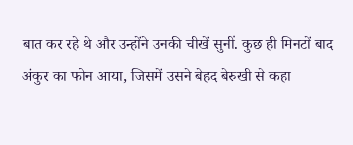बात कर रहे थे और उन्होंने उनकी चीखें सुनीं. कुछ ही मिनटों बाद अंकुर का फोन आया, जिसमें उसने बेहद बेरुखी से कहा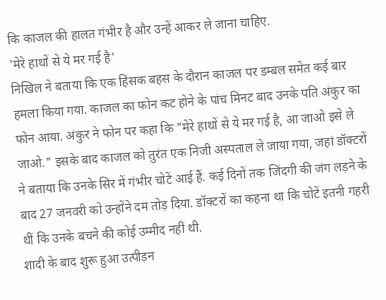कि काजल की हालत गंभीर है और उन्हें आकर ले जाना चाहिए.
'मेरे हाथों से ये मर गई है'
निखिल ने बताया कि एक हिंसक बहस के दौरान काजल पर डम्बल समेत कई बार हमला किया गया. काजल का फोन कट होने के पांच मिनट बाद उनके पति अंकुर का फोन आया. अंकुर ने फोन पर कहा कि "मेरे हाथों से ये मर गई है, आ जाओ इसे ले जाओ." इसके बाद काजल को तुरंत एक निजी अस्पताल ले जाया गया, जहां डॉक्टरों ने बताया कि उनके सिर में गंभीर चोटें आई हैं. कई दिनों तक जिंदगी की जंग लड़ने के बाद 27 जनवरी को उन्होंने दम तोड़ दिया. डॉक्टरों का कहना था कि चोटें इतनी गहरी थीं कि उनके बचने की कोई उम्मीद नहीं थी.
शादी के बाद शुरू हुआ उत्पीड़न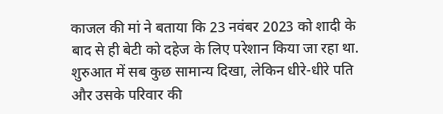काजल की मां ने बताया कि 23 नवंबर 2023 को शादी के बाद से ही बेटी को दहेज के लिए परेशान किया जा रहा था. शुरुआत में सब कुछ सामान्य दिखा, लेकिन धीरे-धीरे पति और उसके परिवार की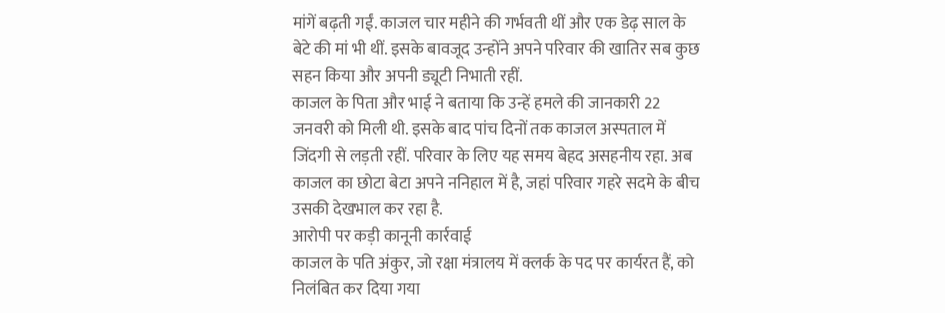मांगें बढ़ती गईं. काजल चार महीने की गर्भवती थीं और एक डेढ़ साल के बेटे की मां भी थीं. इसके बावजूद उन्होंने अपने परिवार की खातिर सब कुछ सहन किया और अपनी ड्यूटी निभाती रहीं.
काजल के पिता और भाई ने बताया कि उन्हें हमले की जानकारी 22 जनवरी को मिली थी. इसके बाद पांच दिनों तक काजल अस्पताल में जिंदगी से लड़ती रहीं. परिवार के लिए यह समय बेहद असहनीय रहा. अब काजल का छोटा बेटा अपने ननिहाल में है, जहां परिवार गहरे सदमे के बीच उसकी देखभाल कर रहा है.
आरोपी पर कड़ी कानूनी कार्रवाई
काजल के पति अंकुर, जो रक्षा मंत्रालय में क्लर्क के पद पर कार्यरत हैं, को निलंबित कर दिया गया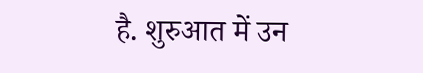है. शुरुआत में उन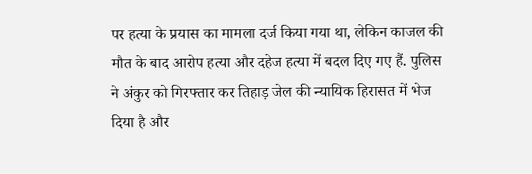पर हत्या के प्रयास का मामला दर्ज किया गया था, लेकिन काजल की मौत के बाद आरोप हत्या और दहेज हत्या में बदल दिए गए हैं. पुलिस ने अंकुर को गिरफ्तार कर तिहाड़ जेल की न्यायिक हिरासत में भेज दिया है और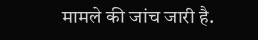मामले की जांच जारी है.